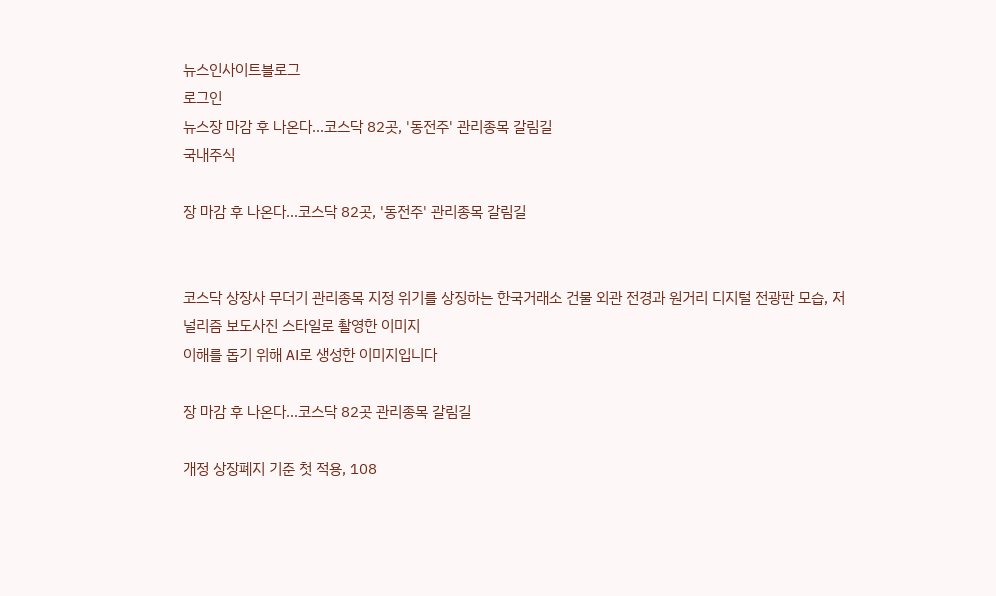뉴스인사이트블로그
로그인
뉴스장 마감 후 나온다…코스닥 82곳, '동전주' 관리종목 갈림길
국내주식

장 마감 후 나온다…코스닥 82곳, '동전주' 관리종목 갈림길


코스닥 상장사 무더기 관리종목 지정 위기를 상징하는 한국거래소 건물 외관 전경과 원거리 디지털 전광판 모습, 저널리즘 보도사진 스타일로 촬영한 이미지
이해를 돕기 위해 AI로 생성한 이미지입니다

장 마감 후 나온다…코스닥 82곳 관리종목 갈림길

개정 상장폐지 기준 첫 적용, 108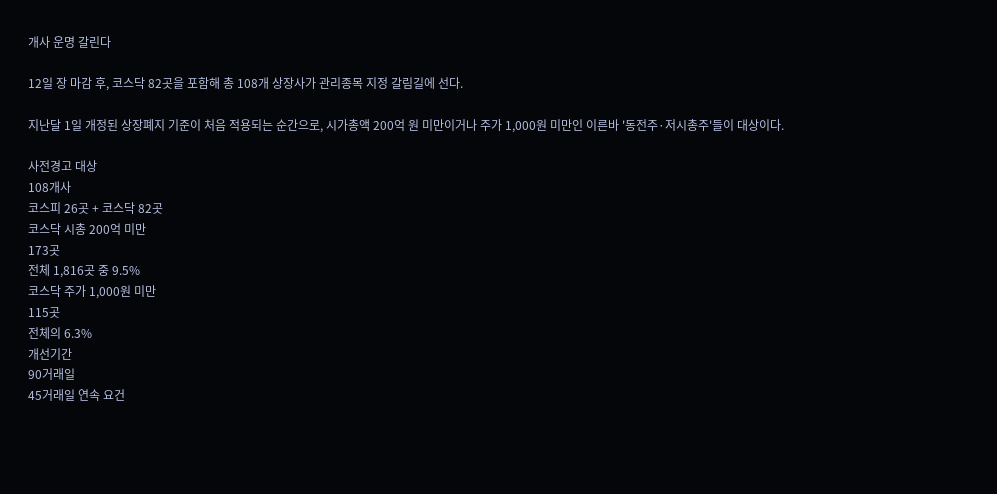개사 운명 갈린다

12일 장 마감 후, 코스닥 82곳을 포함해 총 108개 상장사가 관리종목 지정 갈림길에 선다.

지난달 1일 개정된 상장폐지 기준이 처음 적용되는 순간으로, 시가총액 200억 원 미만이거나 주가 1,000원 미만인 이른바 '동전주·저시총주'들이 대상이다.

사전경고 대상
108개사
코스피 26곳 + 코스닥 82곳
코스닥 시총 200억 미만
173곳
전체 1,816곳 중 9.5%
코스닥 주가 1,000원 미만
115곳
전체의 6.3%
개선기간
90거래일
45거래일 연속 요건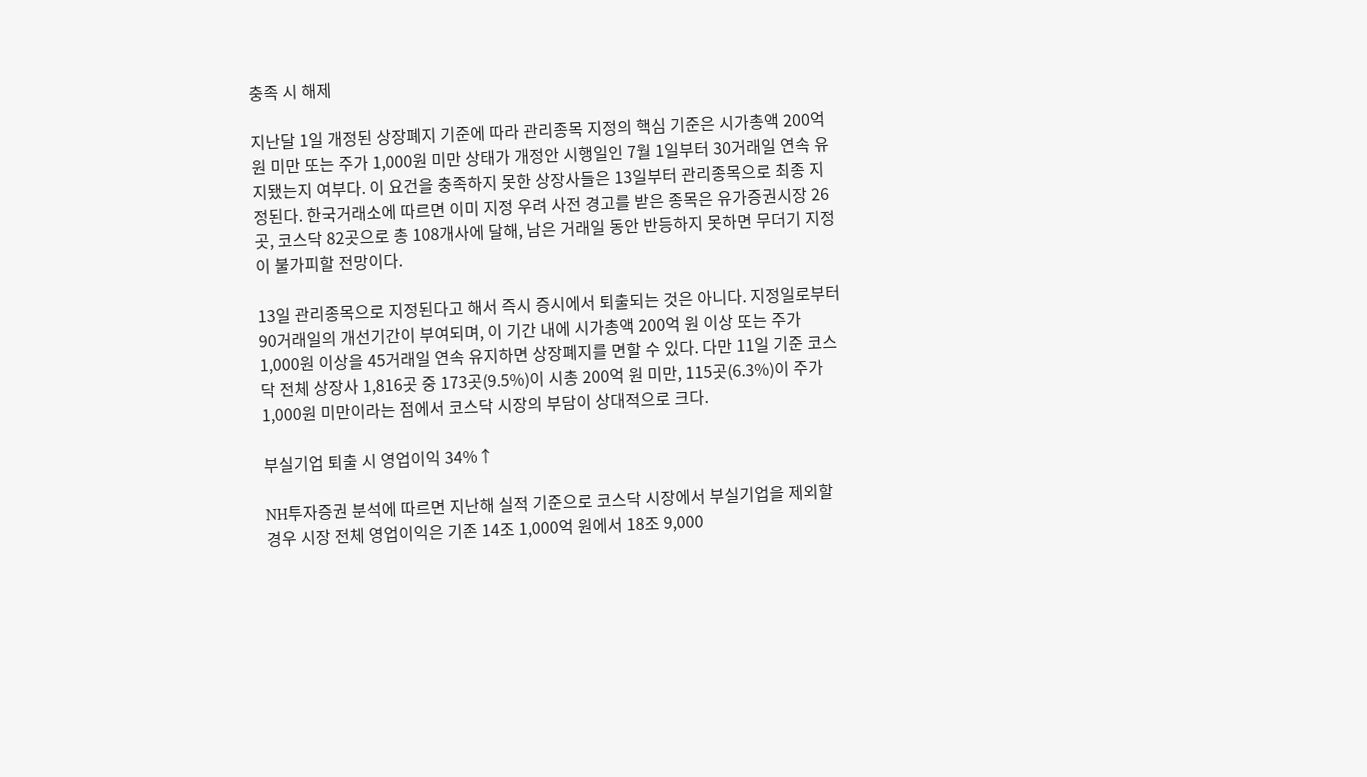충족 시 해제

지난달 1일 개정된 상장폐지 기준에 따라 관리종목 지정의 핵심 기준은 시가총액 200억 원 미만 또는 주가 1,000원 미만 상태가 개정안 시행일인 7월 1일부터 30거래일 연속 유지됐는지 여부다. 이 요건을 충족하지 못한 상장사들은 13일부터 관리종목으로 최종 지정된다. 한국거래소에 따르면 이미 지정 우려 사전 경고를 받은 종목은 유가증권시장 26곳, 코스닥 82곳으로 총 108개사에 달해, 남은 거래일 동안 반등하지 못하면 무더기 지정이 불가피할 전망이다.

13일 관리종목으로 지정된다고 해서 즉시 증시에서 퇴출되는 것은 아니다. 지정일로부터 90거래일의 개선기간이 부여되며, 이 기간 내에 시가총액 200억 원 이상 또는 주가 1,000원 이상을 45거래일 연속 유지하면 상장폐지를 면할 수 있다. 다만 11일 기준 코스닥 전체 상장사 1,816곳 중 173곳(9.5%)이 시총 200억 원 미만, 115곳(6.3%)이 주가 1,000원 미만이라는 점에서 코스닥 시장의 부담이 상대적으로 크다.

부실기업 퇴출 시 영업이익 34%↑

NH투자증권 분석에 따르면 지난해 실적 기준으로 코스닥 시장에서 부실기업을 제외할 경우 시장 전체 영업이익은 기존 14조 1,000억 원에서 18조 9,000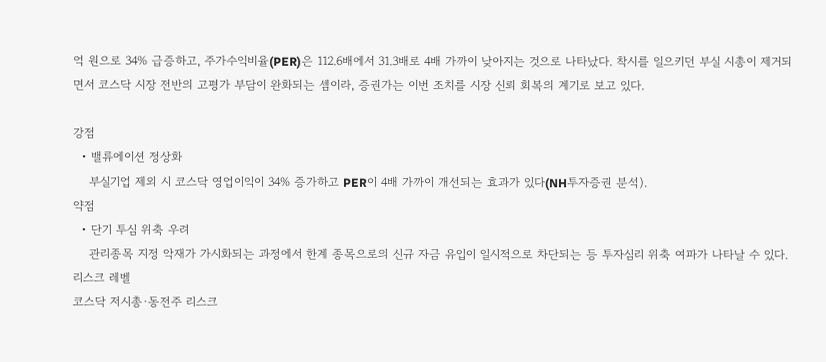억 원으로 34% 급증하고, 주가수익비율(PER)은 112.6배에서 31.3배로 4배 가까이 낮아지는 것으로 나타났다. 착시를 일으키던 부실 시총이 제거되면서 코스닥 시장 전반의 고평가 부담이 완화되는 셈이라, 증권가는 이번 조치를 시장 신뢰 회복의 계기로 보고 있다.

강점
  • 밸류에이션 정상화
    부실기업 제외 시 코스닥 영업이익이 34% 증가하고 PER이 4배 가까이 개선되는 효과가 있다(NH투자증권 분석).
약점
  • 단기 투심 위축 우려
    관리종목 지정 악재가 가시화되는 과정에서 한계 종목으로의 신규 자금 유입이 일시적으로 차단되는 등 투자심리 위축 여파가 나타날 수 있다.
리스크 레벨
코스닥 저시총·동전주 리스크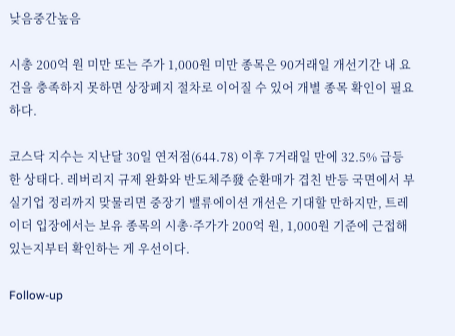낮음중간높음

시총 200억 원 미만 또는 주가 1,000원 미만 종목은 90거래일 개선기간 내 요건을 충족하지 못하면 상장폐지 절차로 이어질 수 있어 개별 종목 확인이 필요하다.

코스닥 지수는 지난달 30일 연저점(644.78) 이후 7거래일 만에 32.5% 급등한 상태다. 레버리지 규제 완화와 반도체주發 순환매가 겹친 반등 국면에서 부실기업 정리까지 맞물리면 중장기 밸류에이션 개선은 기대할 만하지만, 트레이더 입장에서는 보유 종목의 시총·주가가 200억 원, 1,000원 기준에 근접해 있는지부터 확인하는 게 우선이다.

Follow-up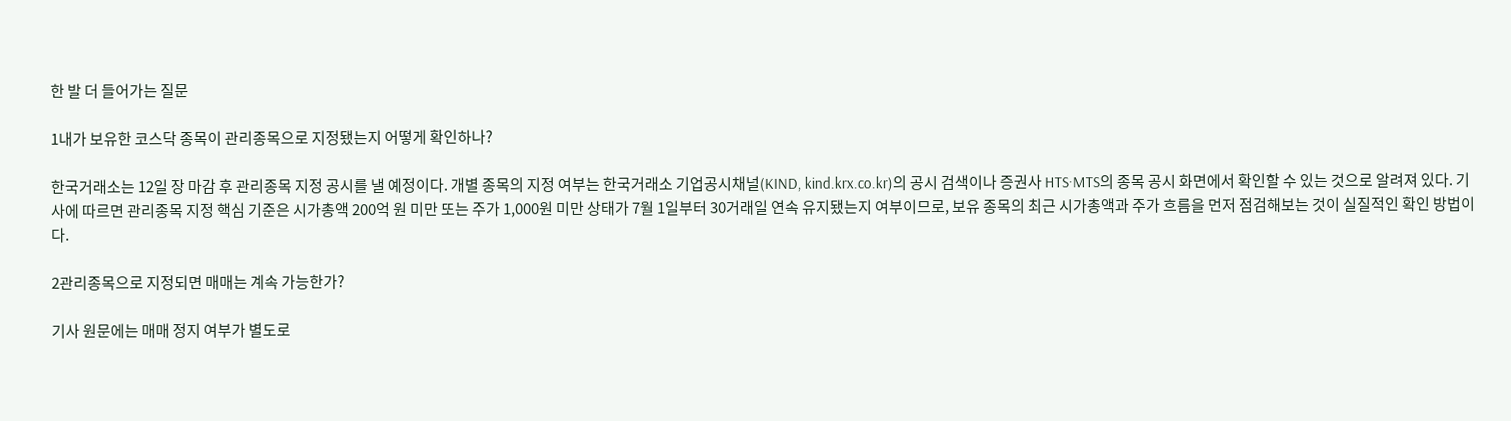한 발 더 들어가는 질문

1내가 보유한 코스닥 종목이 관리종목으로 지정됐는지 어떻게 확인하나?

한국거래소는 12일 장 마감 후 관리종목 지정 공시를 낼 예정이다. 개별 종목의 지정 여부는 한국거래소 기업공시채널(KIND, kind.krx.co.kr)의 공시 검색이나 증권사 HTS·MTS의 종목 공시 화면에서 확인할 수 있는 것으로 알려져 있다. 기사에 따르면 관리종목 지정 핵심 기준은 시가총액 200억 원 미만 또는 주가 1,000원 미만 상태가 7월 1일부터 30거래일 연속 유지됐는지 여부이므로, 보유 종목의 최근 시가총액과 주가 흐름을 먼저 점검해보는 것이 실질적인 확인 방법이다.

2관리종목으로 지정되면 매매는 계속 가능한가?

기사 원문에는 매매 정지 여부가 별도로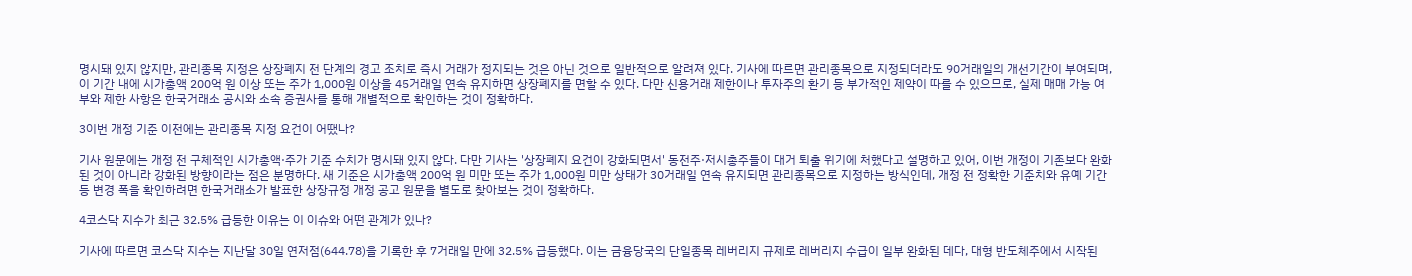명시돼 있지 않지만, 관리종목 지정은 상장폐지 전 단계의 경고 조치로 즉시 거래가 정지되는 것은 아닌 것으로 일반적으로 알려져 있다. 기사에 따르면 관리종목으로 지정되더라도 90거래일의 개선기간이 부여되며, 이 기간 내에 시가총액 200억 원 이상 또는 주가 1,000원 이상을 45거래일 연속 유지하면 상장폐지를 면할 수 있다. 다만 신용거래 제한이나 투자주의 환기 등 부가적인 제약이 따를 수 있으므로, 실제 매매 가능 여부와 제한 사항은 한국거래소 공시와 소속 증권사를 통해 개별적으로 확인하는 것이 정확하다.

3이번 개정 기준 이전에는 관리종목 지정 요건이 어땠나?

기사 원문에는 개정 전 구체적인 시가총액·주가 기준 수치가 명시돼 있지 않다. 다만 기사는 '상장폐지 요건이 강화되면서' 동전주·저시총주들이 대거 퇴출 위기에 처했다고 설명하고 있어, 이번 개정이 기존보다 완화된 것이 아니라 강화된 방향이라는 점은 분명하다. 새 기준은 시가총액 200억 원 미만 또는 주가 1,000원 미만 상태가 30거래일 연속 유지되면 관리종목으로 지정하는 방식인데, 개정 전 정확한 기준치와 유예 기간 등 변경 폭을 확인하려면 한국거래소가 발표한 상장규정 개정 공고 원문을 별도로 찾아보는 것이 정확하다.

4코스닥 지수가 최근 32.5% 급등한 이유는 이 이슈와 어떤 관계가 있나?

기사에 따르면 코스닥 지수는 지난달 30일 연저점(644.78)을 기록한 후 7거래일 만에 32.5% 급등했다. 이는 금융당국의 단일종목 레버리지 규제로 레버리지 수급이 일부 완화된 데다, 대형 반도체주에서 시작된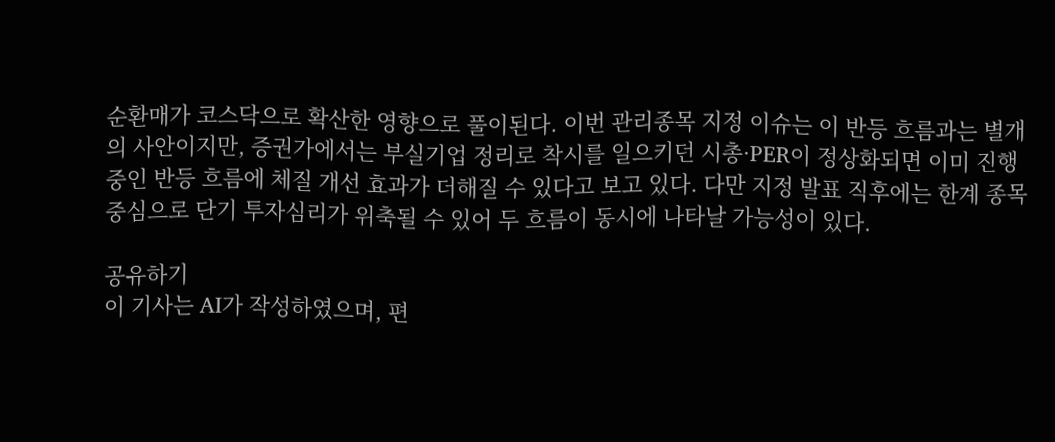순환매가 코스닥으로 확산한 영향으로 풀이된다. 이번 관리종목 지정 이슈는 이 반등 흐름과는 별개의 사안이지만, 증권가에서는 부실기업 정리로 착시를 일으키던 시총·PER이 정상화되면 이미 진행 중인 반등 흐름에 체질 개선 효과가 더해질 수 있다고 보고 있다. 다만 지정 발표 직후에는 한계 종목 중심으로 단기 투자심리가 위축될 수 있어 두 흐름이 동시에 나타날 가능성이 있다.

공유하기
이 기사는 AI가 작성하였으며, 편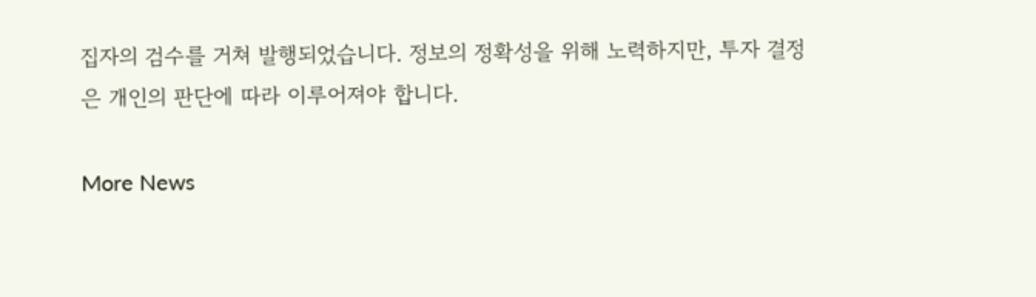집자의 검수를 거쳐 발행되었습니다. 정보의 정확성을 위해 노력하지만, 투자 결정은 개인의 판단에 따라 이루어져야 합니다.

More News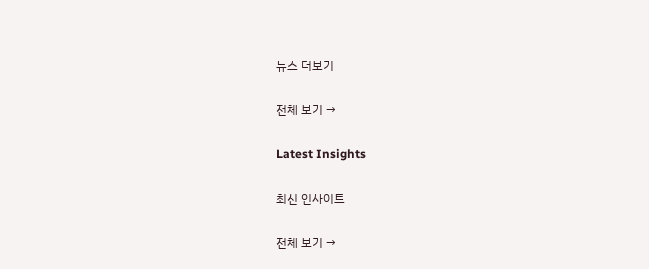뉴스 더보기

전체 보기 →

Latest Insights

최신 인사이트

전체 보기 →